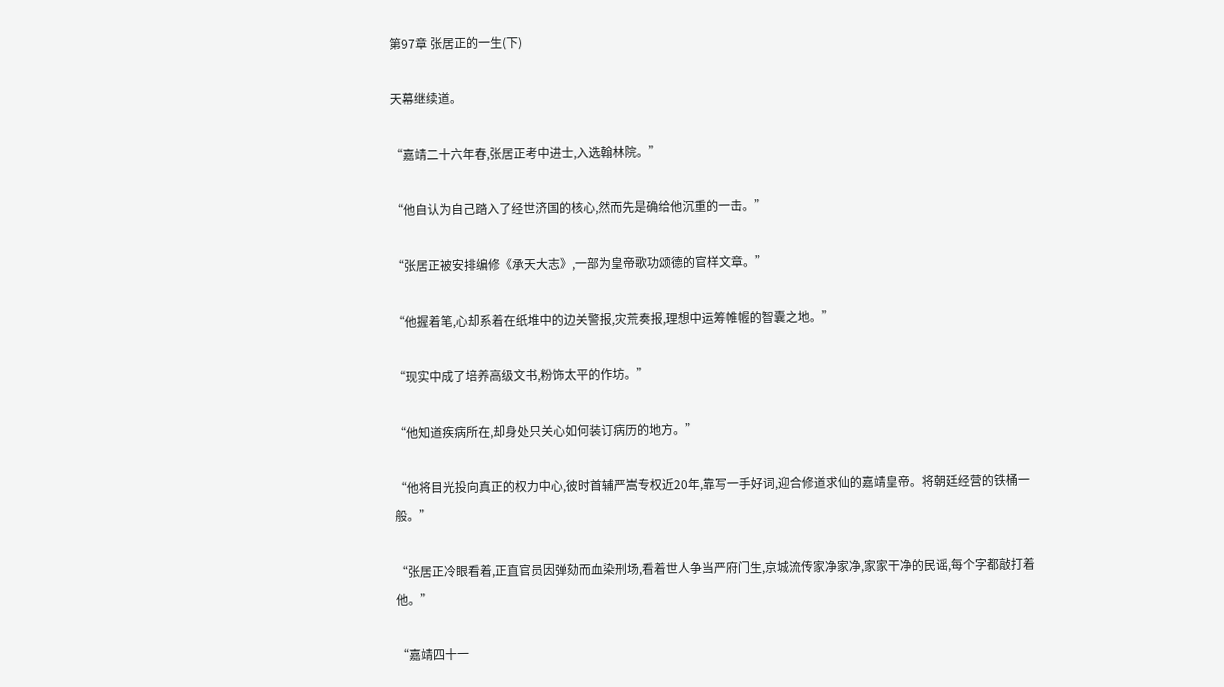第97章 张居正的一生(下)

天幕继续道。

“嘉靖二十六年春,张居正考中进士,入选翰林院。”

“他自认为自己踏入了经世济国的核心,然而先是确给他沉重的一击。”

“张居正被安排编修《承天大志》,一部为皇帝歌功颂德的官样文章。”

“他握着笔,心却系着在纸堆中的边关警报,灾荒奏报,理想中运筹帷幄的智囊之地。”

“现实中成了培养高级文书,粉饰太平的作坊。”

“他知道疾病所在,却身处只关心如何装订病历的地方。”

“他将目光投向真正的权力中心,彼时首辅严嵩专权近20年,靠写一手好词,迎合修道求仙的嘉靖皇帝。将朝廷经营的铁桶一般。”

“张居正冷眼看着,正直官员因弹劾而血染刑场,看着世人争当严府门生,京城流传家净家净,家家干净的民谣,每个字都敲打着他。”

“嘉靖四十一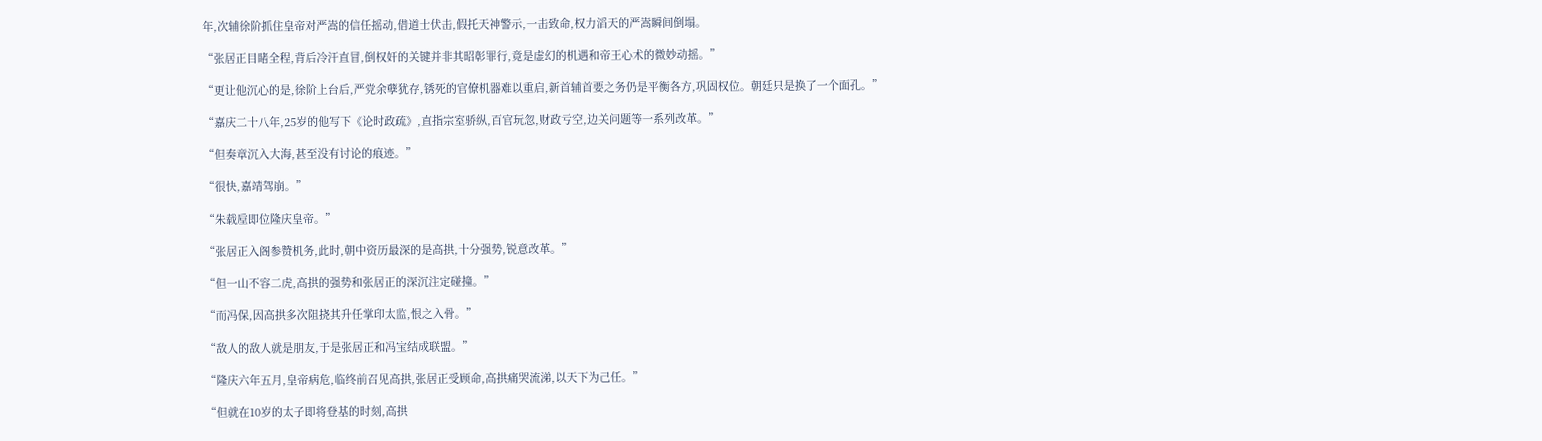年,次辅徐阶抓住皇帝对严嵩的信任摇动,借道士伏击,假托天神警示,一击致命,权力滔天的严嵩瞬间倒塌。

“张居正目睹全程,背后冷汗直冒,倒权奸的关键并非其昭彰罪行,竟是虚幻的机遇和帝王心术的微妙动摇。”

“更让他沉心的是,徐阶上台后,严党余孽犹存,锈死的官僚机器难以重启,新首辅首要之务仍是平衡各方,巩固权位。朝廷只是换了一个面孔。”

“嘉庆二十八年,25岁的他写下《论时政疏》,直指宗室骄纵,百官玩忽,财政亏空,边关问题等一系列改革。”

“但奏章沉入大海,甚至没有讨论的痕迹。”

“很快,嘉靖驾崩。”

“朱载垕即位隆庆皇帝。”

“张居正入阁参赞机务,此时,朝中资历最深的是高拱,十分强势,锐意改革。”

“但一山不容二虎,高拱的强势和张居正的深沉注定碰撞。”

“而冯保,因高拱多次阻挠其升任掌印太监,恨之入骨。”

“敌人的敌人就是朋友,于是张居正和冯宝结成联盟。”

“隆庆六年五月,皇帝病危,临终前召见高拱,张居正受顾命,高拱痛哭流涕,以天下为己任。”

“但就在10岁的太子即将登基的时刻,高拱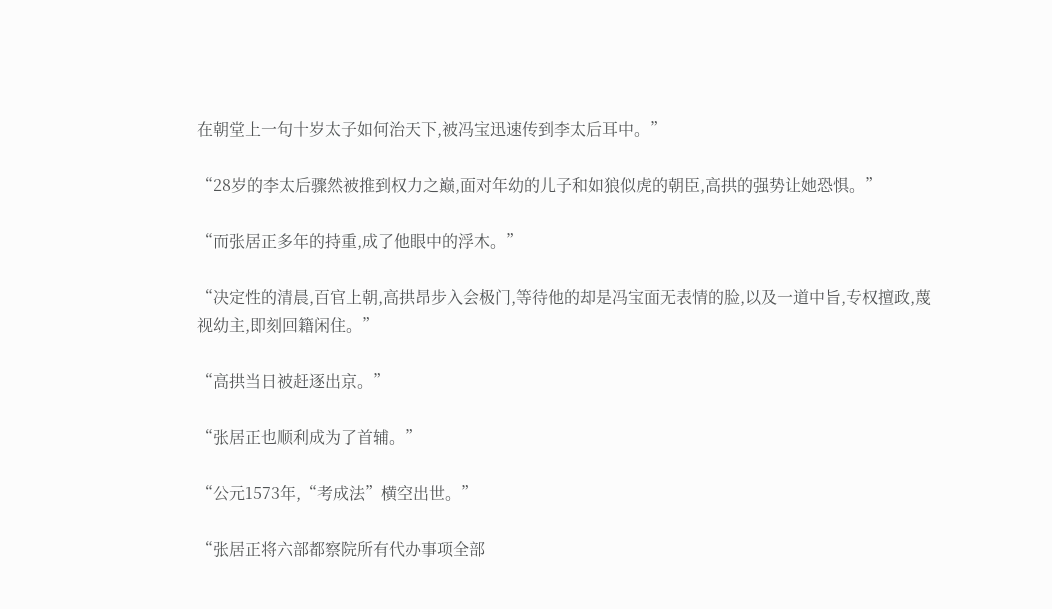在朝堂上一句十岁太子如何治天下,被冯宝迅速传到李太后耳中。”

“28岁的李太后骤然被推到权力之巅,面对年幼的儿子和如狼似虎的朝臣,高拱的强势让她恐惧。”

“而张居正多年的持重,成了他眼中的浮木。”

“决定性的清晨,百官上朝,高拱昂步入会极门,等待他的却是冯宝面无表情的脸,以及一道中旨,专权擅政,蔑视幼主,即刻回籍闲住。”

“高拱当日被赶逐出京。”

“张居正也顺利成为了首辅。”

“公元1573年,“考成法”横空出世。”

“张居正将六部都察院所有代办事项全部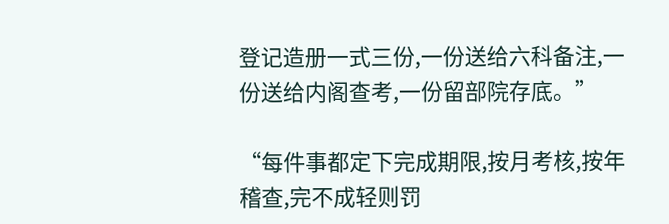登记造册一式三份,一份送给六科备注,一份送给内阁查考,一份留部院存底。”

“每件事都定下完成期限,按月考核,按年稽查,完不成轻则罚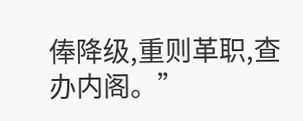俸降级,重则革职,查办内阁。”